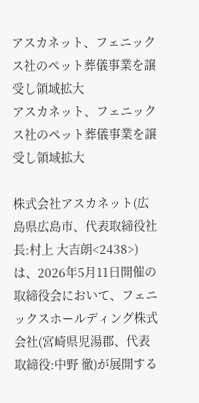アスカネット、フェニックス社のペット葬儀事業を譲受し領域拡大
アスカネット、フェニックス社のペット葬儀事業を譲受し領域拡大

株式会社アスカネット(広島県広島市、代表取締役社長:村上 大吉朗<2438>)は、2026年5月11日開催の取締役会において、フェニックスホールディング株式会社(宮崎県児湯郡、代表取締役:中野 徹)が展開する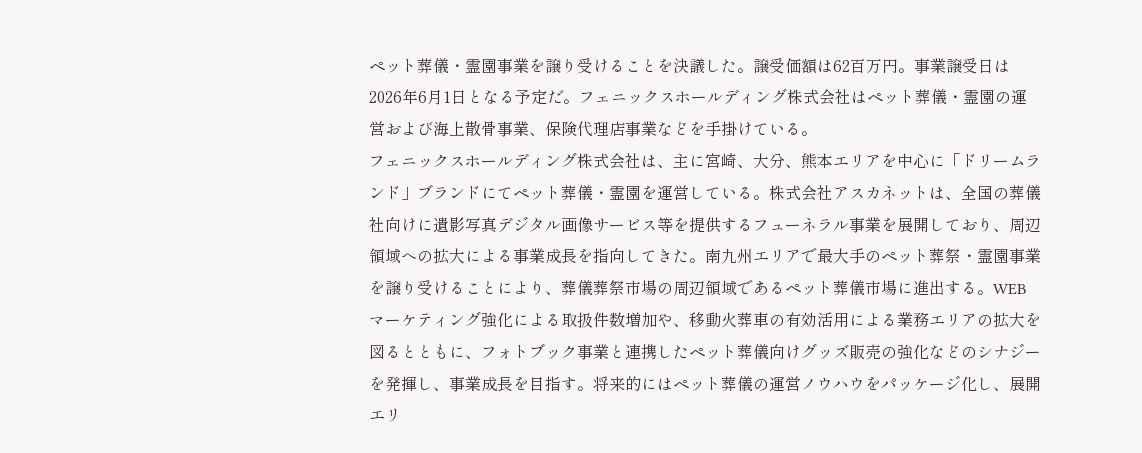ペット葬儀・霊園事業を譲り受けることを決議した。譲受価額は62百万円。事業譲受日は2026年6月1日となる予定だ。フェニックスホールディング株式会社はペット葬儀・霊園の運営および海上散骨事業、保険代理店事業などを手掛けている。
フェニックスホールディング株式会社は、主に宮崎、大分、熊本エリアを中心に「ドリームランド」ブランドにてペット葬儀・霊園を運営している。株式会社アスカネットは、全国の葬儀社向けに遺影写真デジタル画像サービス等を提供するフューネラル事業を展開しており、周辺領域への拡大による事業成長を指向してきた。南九州エリアで最大手のペット葬祭・霊園事業を譲り受けることにより、葬儀葬祭市場の周辺領域であるペット葬儀市場に進出する。WEBマーケティング強化による取扱件数増加や、移動火葬車の有効活用による業務エリアの拡大を図るとともに、フォトブック事業と連携したペット葬儀向けグッズ販売の強化などのシナジーを発揮し、事業成長を目指す。将来的にはペット葬儀の運営ノウハウをパッケージ化し、展開エリ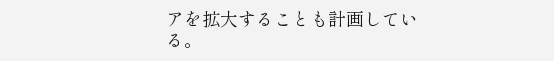アを拡大することも計画している。